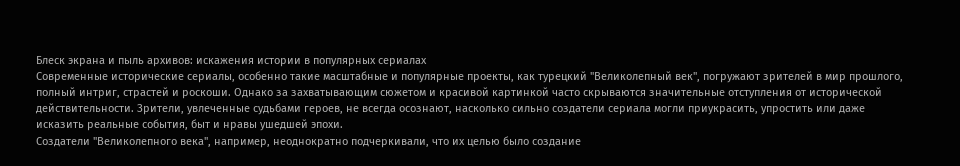Блеск экрана и пыль архивов: искажения истории в популярных сериалах
Современные исторические сериалы, особенно такие масштабные и популярные проекты, как турецкий "Великолепный век", погружают зрителей в мир прошлого, полный интриг, страстей и роскоши. Однако за захватывающим сюжетом и красивой картинкой часто скрываются значительные отступления от исторической действительности. Зрители, увлеченные судьбами героев, не всегда осознают, насколько сильно создатели сериала могли приукрасить, упростить или даже исказить реальные события, быт и нравы ушедшей эпохи.
Создатели "Великолепного века", например, неоднократно подчеркивали, что их целью было создание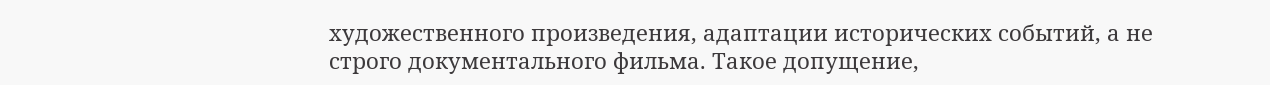художественного произведения, адаптации исторических событий, а не строго документального фильма. Такое допущение,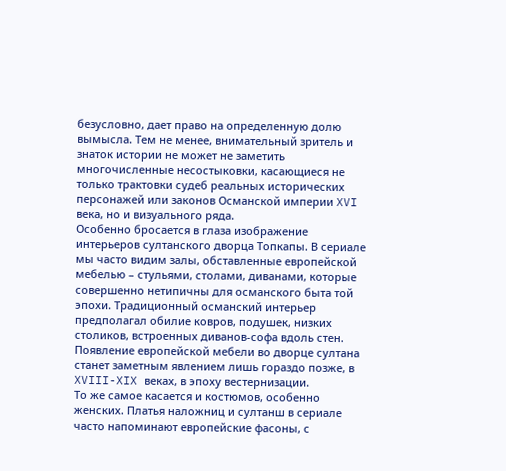безусловно, дает право на определенную долю вымысла. Тем не менее, внимательный зритель и знаток истории не может не заметить многочисленные несостыковки, касающиеся не только трактовки судеб реальных исторических персонажей или законов Османской империи XVI века, но и визуального ряда.
Особенно бросается в глаза изображение интерьеров султанского дворца Топкапы. В сериале мы часто видим залы, обставленные европейской мебелью – стульями, столами, диванами, которые совершенно нетипичны для османского быта той эпохи. Традиционный османский интерьер предполагал обилие ковров, подушек, низких столиков, встроенных диванов-софа вдоль стен. Появление европейской мебели во дворце султана станет заметным явлением лишь гораздо позже, в XVIII-XIX веках, в эпоху вестернизации.
То же самое касается и костюмов, особенно женских. Платья наложниц и султанш в сериале часто напоминают европейские фасоны, с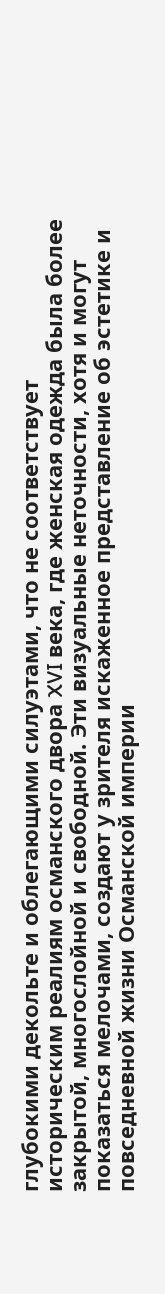глубокими декольте и облегающими силуэтами, что не соответствует историческим реалиям османского двора XVI века, где женская одежда была более закрытой, многослойной и свободной. Эти визуальные неточности, хотя и могут показаться мелочами, создают у зрителя искаженное представление об эстетике и повседневной жизни Османской империи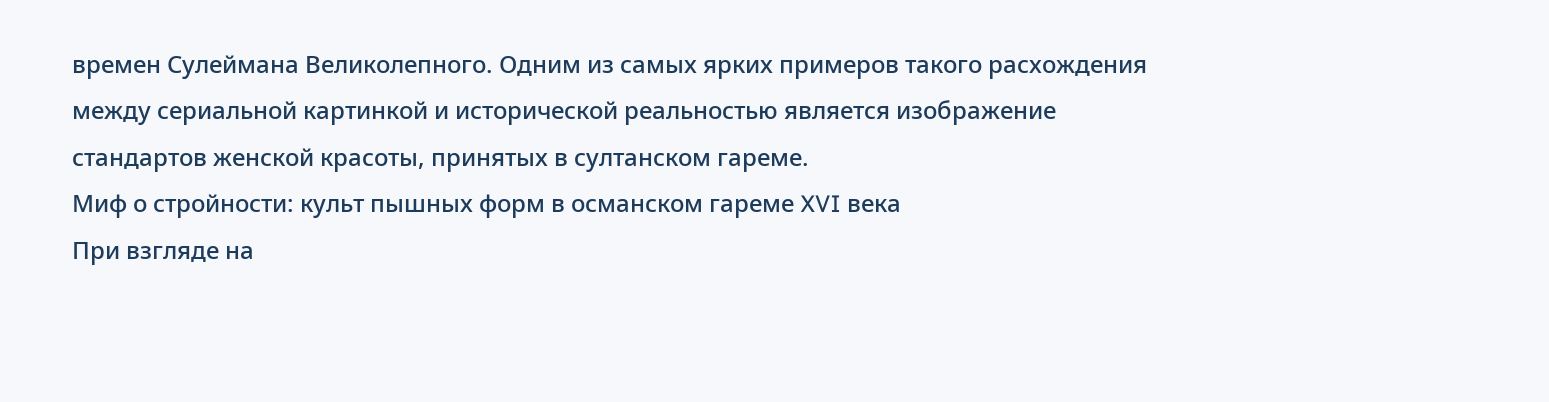времен Сулеймана Великолепного. Одним из самых ярких примеров такого расхождения между сериальной картинкой и исторической реальностью является изображение стандартов женской красоты, принятых в султанском гареме.
Миф о стройности: культ пышных форм в османском гареме XVI века
При взгляде на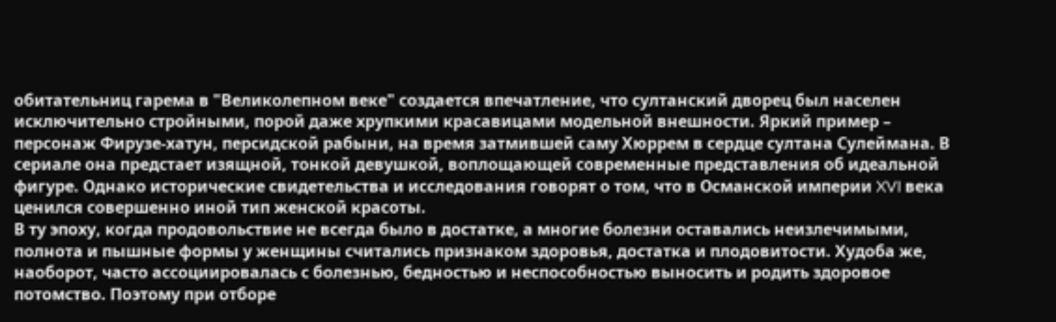обитательниц гарема в "Великолепном веке" создается впечатление, что султанский дворец был населен исключительно стройными, порой даже хрупкими красавицами модельной внешности. Яркий пример – персонаж Фирузе-хатун, персидской рабыни, на время затмившей саму Хюррем в сердце султана Сулеймана. В сериале она предстает изящной, тонкой девушкой, воплощающей современные представления об идеальной фигуре. Однако исторические свидетельства и исследования говорят о том, что в Османской империи XVI века ценился совершенно иной тип женской красоты.
В ту эпоху, когда продовольствие не всегда было в достатке, а многие болезни оставались неизлечимыми, полнота и пышные формы у женщины считались признаком здоровья, достатка и плодовитости. Худоба же, наоборот, часто ассоциировалась с болезнью, бедностью и неспособностью выносить и родить здоровое потомство. Поэтому при отборе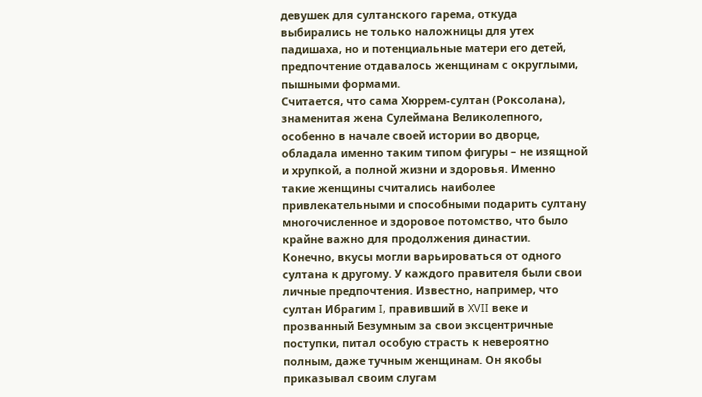девушек для султанского гарема, откуда выбирались не только наложницы для утех падишаха, но и потенциальные матери его детей, предпочтение отдавалось женщинам с округлыми, пышными формами.
Считается, что сама Хюррем-султан (Роксолана), знаменитая жена Сулеймана Великолепного, особенно в начале своей истории во дворце, обладала именно таким типом фигуры – не изящной и хрупкой, а полной жизни и здоровья. Именно такие женщины считались наиболее привлекательными и способными подарить султану многочисленное и здоровое потомство, что было крайне важно для продолжения династии.
Конечно, вкусы могли варьироваться от одного султана к другому. У каждого правителя были свои личные предпочтения. Известно, например, что султан Ибрагим I, правивший в XVII веке и прозванный Безумным за свои эксцентричные поступки, питал особую страсть к невероятно полным, даже тучным женщинам. Он якобы приказывал своим слугам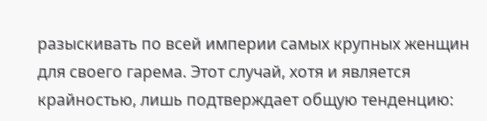разыскивать по всей империи самых крупных женщин для своего гарема. Этот случай, хотя и является крайностью, лишь подтверждает общую тенденцию: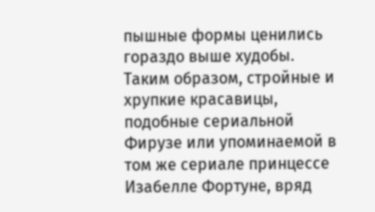пышные формы ценились гораздо выше худобы.
Таким образом, стройные и хрупкие красавицы, подобные сериальной Фирузе или упоминаемой в том же сериале принцессе Изабелле Фортуне, вряд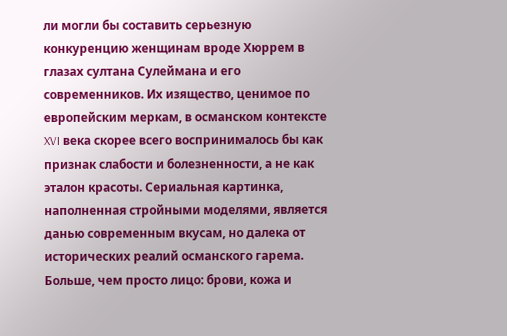ли могли бы составить серьезную конкуренцию женщинам вроде Хюррем в глазах султана Сулеймана и его современников. Их изящество, ценимое по европейским меркам, в османском контексте XVI века скорее всего воспринималось бы как признак слабости и болезненности, а не как эталон красоты. Сериальная картинка, наполненная стройными моделями, является данью современным вкусам, но далека от исторических реалий османского гарема.
Больше, чем просто лицо: брови, кожа и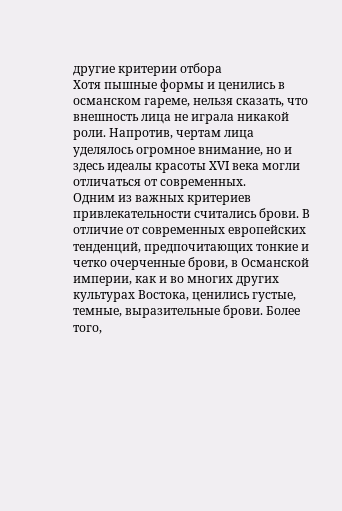другие критерии отбора
Хотя пышные формы и ценились в османском гареме, нельзя сказать, что внешность лица не играла никакой роли. Напротив, чертам лица уделялось огромное внимание, но и здесь идеалы красоты XVI века могли отличаться от современных.
Одним из важных критериев привлекательности считались брови. В отличие от современных европейских тенденций, предпочитающих тонкие и четко очерченные брови, в Османской империи, как и во многих других культурах Востока, ценились густые, темные, выразительные брови. Более того,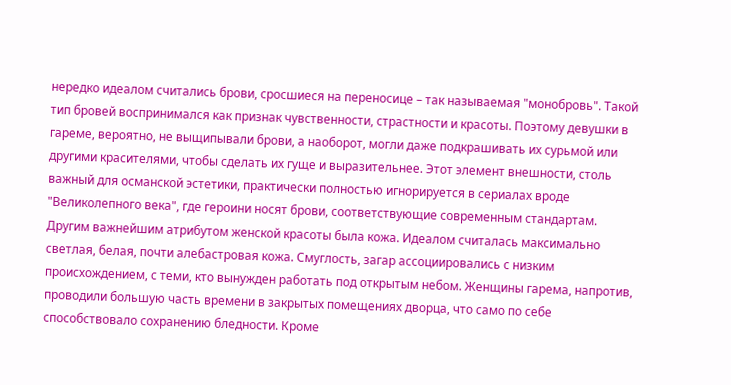нередко идеалом считались брови, сросшиеся на переносице – так называемая "монобровь". Такой тип бровей воспринимался как признак чувственности, страстности и красоты. Поэтому девушки в гареме, вероятно, не выщипывали брови, а наоборот, могли даже подкрашивать их сурьмой или другими красителями, чтобы сделать их гуще и выразительнее. Этот элемент внешности, столь важный для османской эстетики, практически полностью игнорируется в сериалах вроде "Великолепного века", где героини носят брови, соответствующие современным стандартам.
Другим важнейшим атрибутом женской красоты была кожа. Идеалом считалась максимально светлая, белая, почти алебастровая кожа. Смуглость, загар ассоциировались с низким происхождением, с теми, кто вынужден работать под открытым небом. Женщины гарема, напротив, проводили большую часть времени в закрытых помещениях дворца, что само по себе способствовало сохранению бледности. Кроме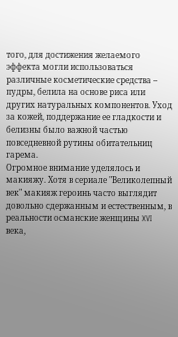того, для достижения желаемого эффекта могли использоваться различные косметические средства – пудры, белила на основе риса или других натуральных компонентов. Уход за кожей, поддержание ее гладкости и белизны было важной частью повседневной рутины обитательниц гарема.
Огромное внимание уделялось и макияжу. Хотя в сериале "Великолепный век" макияж героинь часто выглядит довольно сдержанным и естественным, в реальности османские женщины XVI века,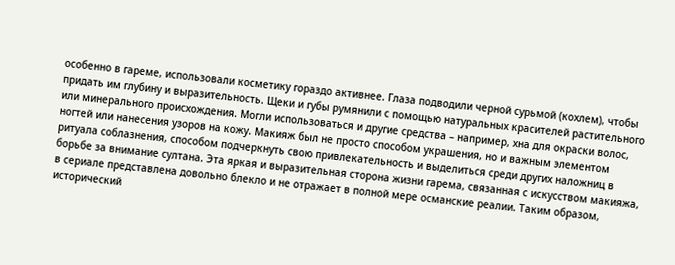особенно в гареме, использовали косметику гораздо активнее. Глаза подводили черной сурьмой (кохлем), чтобы придать им глубину и выразительность. Щеки и губы румянили с помощью натуральных красителей растительного или минерального происхождения. Могли использоваться и другие средства – например, хна для окраски волос, ногтей или нанесения узоров на кожу. Макияж был не просто способом украшения, но и важным элементом ритуала соблазнения, способом подчеркнуть свою привлекательность и выделиться среди других наложниц в борьбе за внимание султана. Эта яркая и выразительная сторона жизни гарема, связанная с искусством макияжа, в сериале представлена довольно блекло и не отражает в полной мере османские реалии. Таким образом, исторический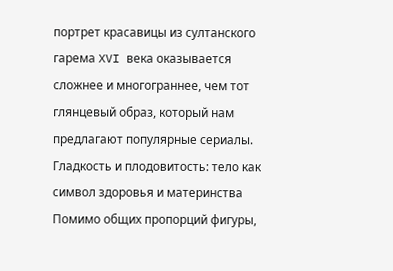портрет красавицы из султанского гарема XVI века оказывается сложнее и многограннее, чем тот глянцевый образ, который нам предлагают популярные сериалы.
Гладкость и плодовитость: тело как символ здоровья и материнства
Помимо общих пропорций фигуры,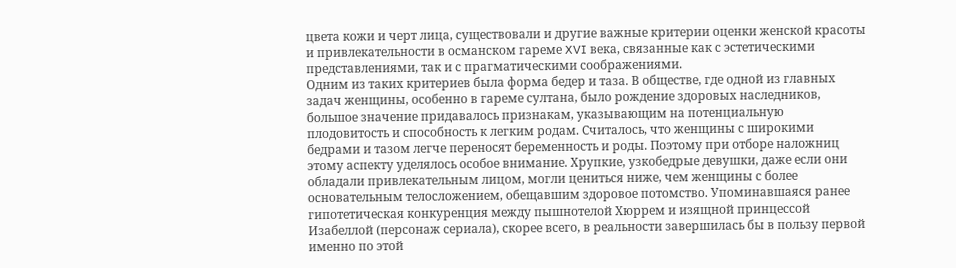цвета кожи и черт лица, существовали и другие важные критерии оценки женской красоты и привлекательности в османском гареме XVI века, связанные как с эстетическими представлениями, так и с прагматическими соображениями.
Одним из таких критериев была форма бедер и таза. В обществе, где одной из главных задач женщины, особенно в гареме султана, было рождение здоровых наследников, большое значение придавалось признакам, указывающим на потенциальную плодовитость и способность к легким родам. Считалось, что женщины с широкими бедрами и тазом легче переносят беременность и роды. Поэтому при отборе наложниц этому аспекту уделялось особое внимание. Хрупкие, узкобедрые девушки, даже если они обладали привлекательным лицом, могли цениться ниже, чем женщины с более основательным телосложением, обещавшим здоровое потомство. Упоминавшаяся ранее гипотетическая конкуренция между пышнотелой Хюррем и изящной принцессой Изабеллой (персонаж сериала), скорее всего, в реальности завершилась бы в пользу первой именно по этой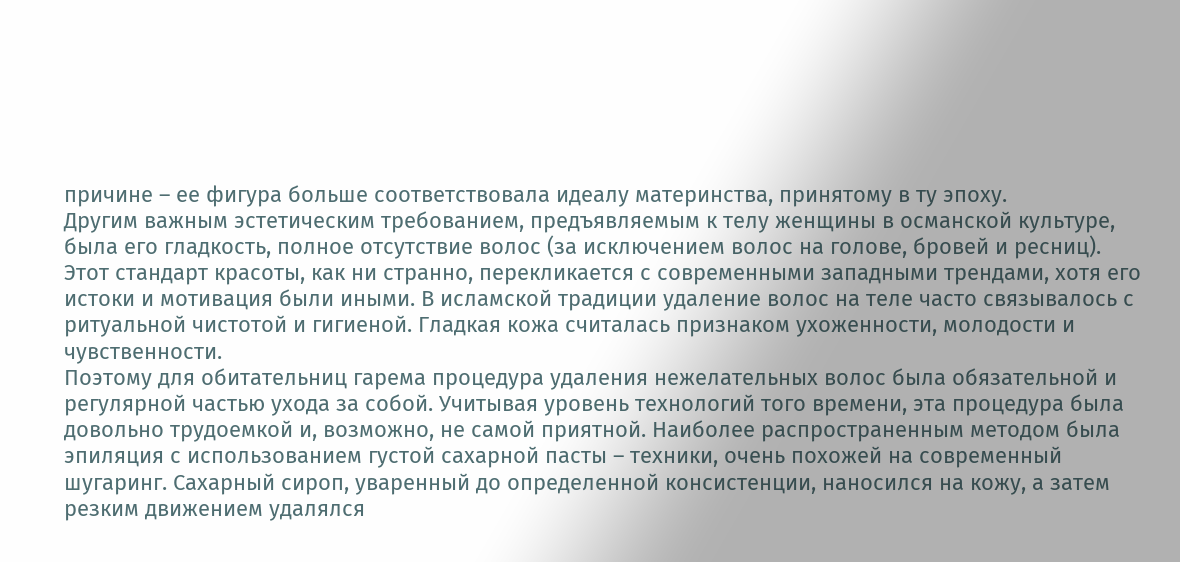причине – ее фигура больше соответствовала идеалу материнства, принятому в ту эпоху.
Другим важным эстетическим требованием, предъявляемым к телу женщины в османской культуре, была его гладкость, полное отсутствие волос (за исключением волос на голове, бровей и ресниц). Этот стандарт красоты, как ни странно, перекликается с современными западными трендами, хотя его истоки и мотивация были иными. В исламской традиции удаление волос на теле часто связывалось с ритуальной чистотой и гигиеной. Гладкая кожа считалась признаком ухоженности, молодости и чувственности.
Поэтому для обитательниц гарема процедура удаления нежелательных волос была обязательной и регулярной частью ухода за собой. Учитывая уровень технологий того времени, эта процедура была довольно трудоемкой и, возможно, не самой приятной. Наиболее распространенным методом была эпиляция с использованием густой сахарной пасты – техники, очень похожей на современный шугаринг. Сахарный сироп, уваренный до определенной консистенции, наносился на кожу, а затем резким движением удалялся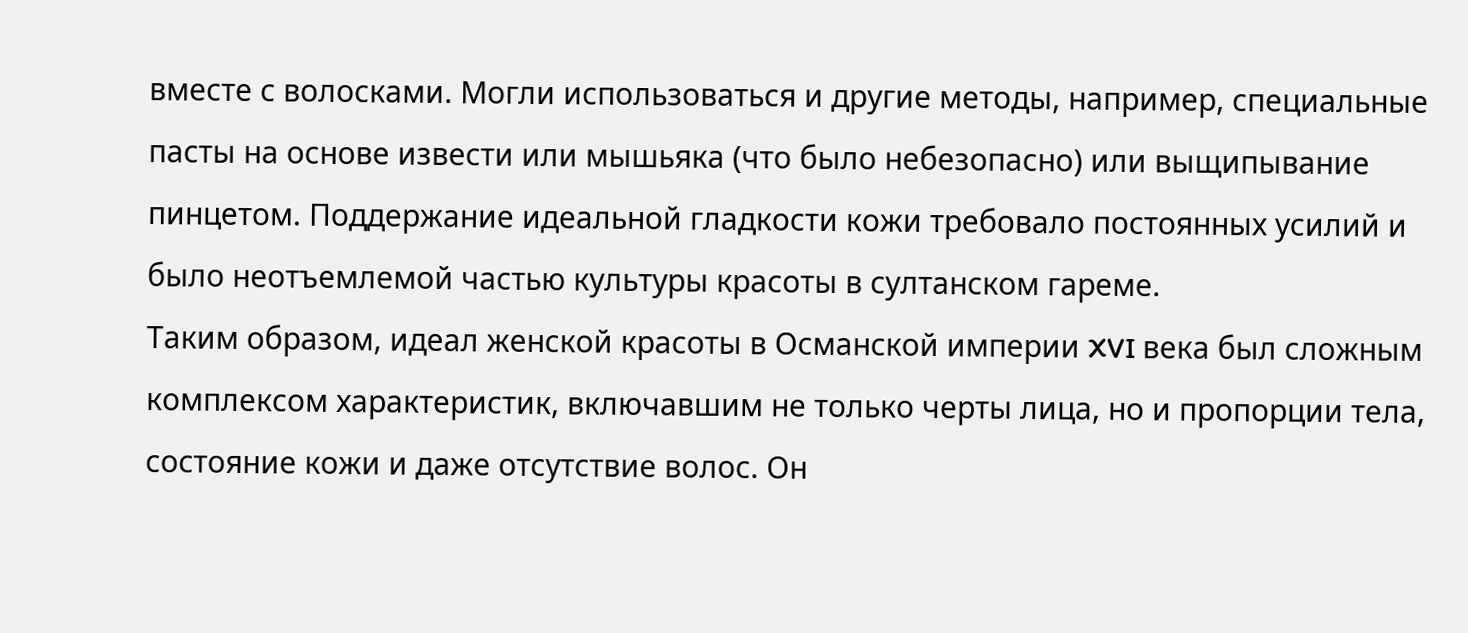вместе с волосками. Могли использоваться и другие методы, например, специальные пасты на основе извести или мышьяка (что было небезопасно) или выщипывание пинцетом. Поддержание идеальной гладкости кожи требовало постоянных усилий и было неотъемлемой частью культуры красоты в султанском гареме.
Таким образом, идеал женской красоты в Османской империи XVI века был сложным комплексом характеристик, включавшим не только черты лица, но и пропорции тела, состояние кожи и даже отсутствие волос. Он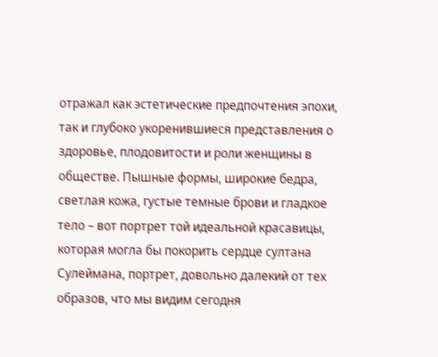отражал как эстетические предпочтения эпохи, так и глубоко укоренившиеся представления о здоровье, плодовитости и роли женщины в обществе. Пышные формы, широкие бедра, светлая кожа, густые темные брови и гладкое тело – вот портрет той идеальной красавицы, которая могла бы покорить сердце султана Сулеймана, портрет, довольно далекий от тех образов, что мы видим сегодня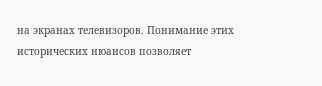на экранах телевизоров. Понимание этих исторических нюансов позволяет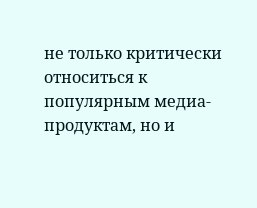не только критически относиться к популярным медиа-продуктам, но и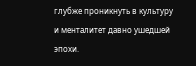глубже проникнуть в культуру и менталитет давно ушедшей эпохи.